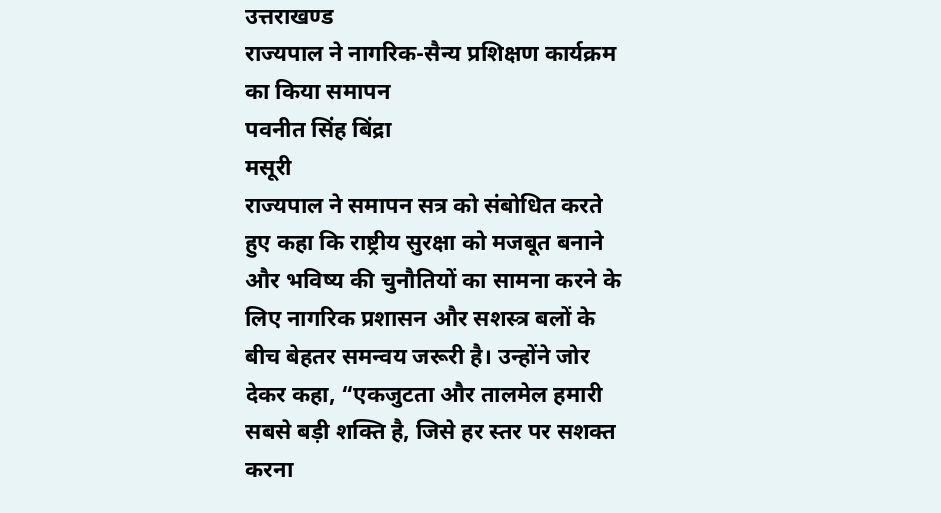उत्तराखण्ड
राज्यपाल ने नागरिक-सैन्य प्रशिक्षण कार्यक्रम का किया समापन
पवनीत सिंह बिंद्रा
मसूरी
राज्यपाल ने समापन सत्र को संबोधित करते हुए कहा कि राष्ट्रीय सुरक्षा को मजबूत बनाने और भविष्य की चुनौतियों का सामना करने के लिए नागरिक प्रशासन और सशस्त्र बलों के बीच बेहतर समन्वय जरूरी है। उन्होंने जोर देकर कहा, “एकजुटता और तालमेल हमारी सबसे बड़ी शक्ति है, जिसे हर स्तर पर सशक्त करना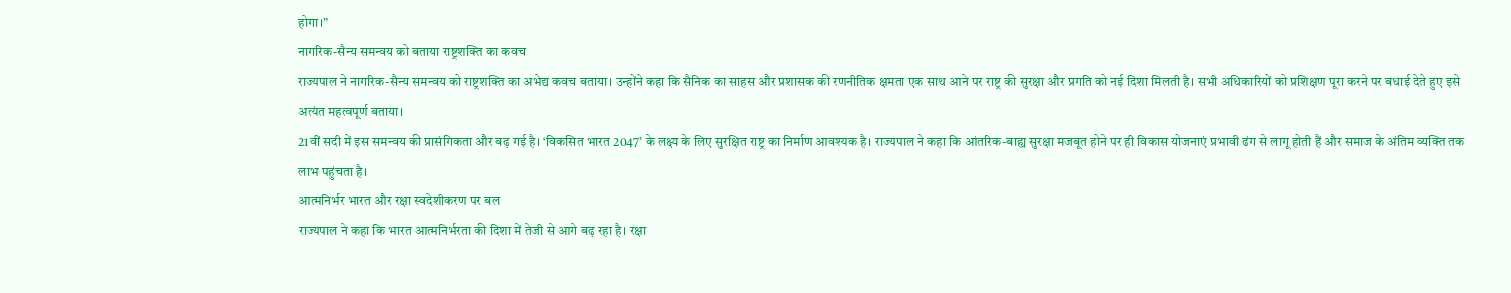होगा।”
नागरिक-सैन्य समन्वय को बताया राष्ट्रशक्ति का कवच
राज्यपाल ने नागरिक-सैन्य समन्वय को राष्ट्रशक्ति का अभेद्य कवच बताया। उन्होंने कहा कि सैनिक का साहस और प्रशासक की रणनीतिक क्षमता एक साथ आने पर राष्ट्र की सुरक्षा और प्रगति को नई दिशा मिलती है। सभी अधिकारियों को प्रशिक्षण पूरा करने पर बधाई देते हुए इसे अत्यंत महत्वपूर्ण बताया।
21वीं सदी में इस समन्वय की प्रासंगिकता और बढ़ गई है। ‘विकसित भारत 2047’ के लक्ष्य के लिए सुरक्षित राष्ट्र का निर्माण आवश्यक है। राज्यपाल ने कहा कि आंतरिक-बाह्य सुरक्षा मजबूत होने पर ही विकास योजनाएं प्रभावी ढंग से लागू होती हैं और समाज के अंतिम व्यक्ति तक लाभ पहुंचता है।
आत्मनिर्भर भारत और रक्षा स्वदेशीकरण पर बल
राज्यपाल ने कहा कि भारत आत्मनिर्भरता की दिशा में तेजी से आगे बढ़ रहा है। रक्षा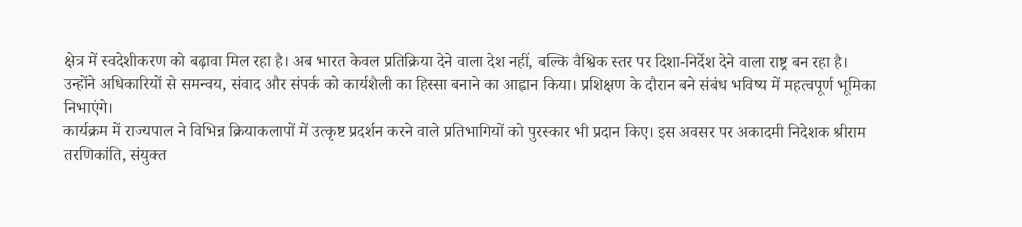क्षेत्र में स्वदेशीकरण को बढ़ावा मिल रहा है। अब भारत केवल प्रतिक्रिया देने वाला देश नहीं, बल्कि वैश्विक स्तर पर दिशा-निर्देश देने वाला राष्ट्र बन रहा है।
उन्होंने अधिकारियों से समन्वय, संवाद और संपर्क को कार्यशैली का हिस्सा बनाने का आह्वान किया। प्रशिक्षण के दौरान बने संबंध भविष्य में महत्वपूर्ण भूमिका निभाएंगे।
कार्यक्रम में राज्यपाल ने विभिन्न क्रियाकलापों में उत्कृष्ट प्रदर्शन करने वाले प्रतिभागियों को पुरस्कार भी प्रदान किए। इस अवसर पर अकादमी निदेशक श्रीराम तरणिकांति, संयुक्त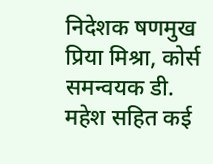निदेशक षणमुख प्रिया मिश्रा, कोर्स समन्वयक डी. महेश सहित कई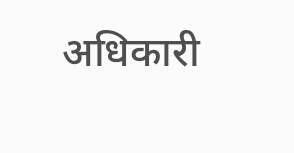अधिकारी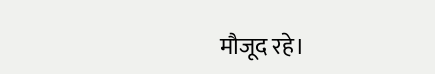मौजूद रहे।